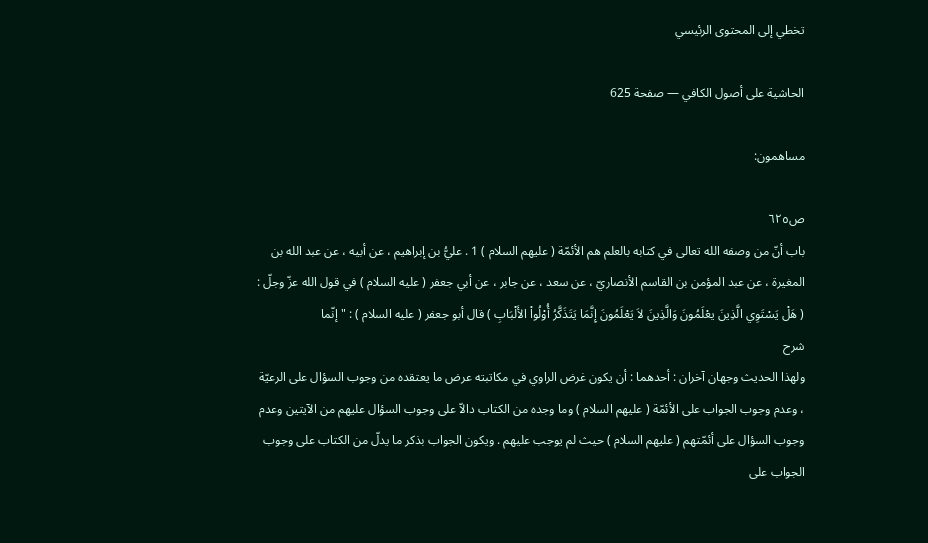تخطي إلى المحتوى الرئيسي

الحاشية على أصول الكافي — صفحة 625

مساهمون:

ص٦٢٥
باب أنّ من وصفه الله تعالى في كتابه بالعلم هم الأئمّة ( عليهم السلام ) 1 . عليُّ بن إبراهيم ، عن أبيه ، عن عبد الله بن المغيرة ، عن عبد المؤمن بن القاسم الأنصاريّ ، عن سعد ، عن جابر ، عن أبي جعفر ( عليه السلام ) في قول الله عزّ وجلّ : ( هَلْ يَسْتَوِي الَّذِينَ يعْلَمُونَ وَالَّذِينَ لاَ يَعْلَمُونَ إِنَّمَا يَتَذَكَّرُ أُوْلُواْ الأَلْبَابِ ) قال أبو جعفر ( عليه السلام ) : " إنّما
شرح
ولهذا الحديث وجهان آخران : أحدهما : أن يكون غرض الراوي في مكاتبته عرض ما يعتقده من وجوب السؤال على الرعيّة ، وعدم وجوب الجواب على الأئمّة ( عليهم السلام ) وما وجده من الكتاب دالاّ على وجوب السؤال عليهم من الآيتين وعدم وجوب السؤال على أئمّتهم ( عليهم السلام ) حيث لم يوجب عليهم . ويكون الجواب بذكر ما يدلّ من الكتاب على وجوب الجواب على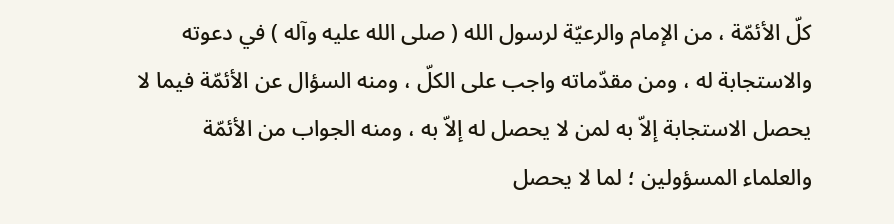كلّ الأئمّة ، من الإمام والرعيّة لرسول الله ( صلى الله عليه وآله ) في دعوته والاستجابة له ، ومن مقدّماته واجب على الكلّ ، ومنه السؤال عن الأئمّة فيما لا يحصل الاستجابة إلاّ به لمن لا يحصل له إلاّ به ، ومنه الجواب من الأئمّة والعلماء المسؤولين ؛ لما لا يحصل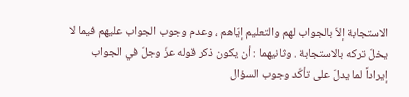الاستجابة إلاّ بالجواب لهم والتعليم إيّاهم ، وعدم وجوب الجواب عليهم فيما لا يخلّ تركه بالاستجابة . وثانيهما : أن يكون ذكر قوله عزّ وجلّ في الجواب إيراداً لما يدلّ على تأكّد وجوب السؤال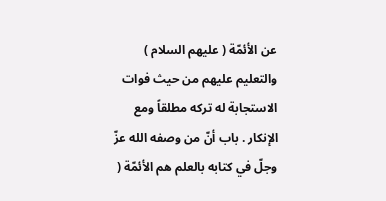عن الأئمّة ( عليهم السلام ) والتعليم عليهم من حيث فوات الاستجابة له تركه مطلقاً ومع الإنكار . باب أنّ من وصفه الله عزّ وجلّ في كتابه بالعلم هم الأئمّة (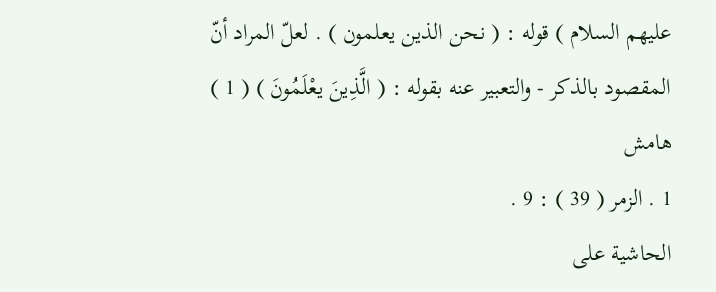عليهم السلام ) قوله : ( نحن الذين يعلمون ) . لعلّ المراد أنّ المقصود بالذكر - والتعبير عنه بقوله : ( الَّذِينَ يعْلَمُونَ ) ( 1 )
هامش
1 . الزمر ( 39 ) : 9 .
الحاشية على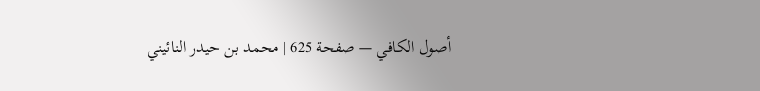أصول الكافي — صفحة 625 | محمد بن حيدر النائيني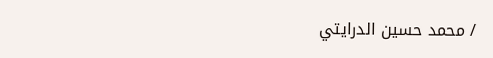/ محمد حسين الدرايتي